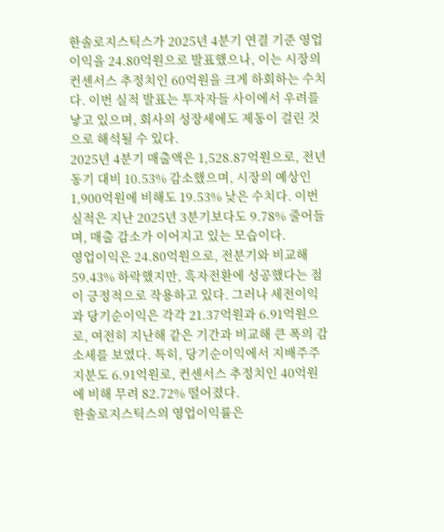한솔로지스틱스가 2025년 4분기 연결 기준 영업이익을 24.80억원으로 발표했으나, 이는 시장의 컨센서스 추정치인 60억원을 크게 하회하는 수치다. 이번 실적 발표는 투자자들 사이에서 우려를 낳고 있으며, 회사의 성장세에도 제동이 걸린 것으로 해석될 수 있다.
2025년 4분기 매출액은 1,528.87억원으로, 전년 동기 대비 10.53% 감소했으며, 시장의 예상인 1,900억원에 비해도 19.53% 낮은 수치다. 이번 실적은 지난 2025년 3분기보다도 9.78% 줄어들며, 매출 감소가 이어지고 있는 모습이다.
영업이익은 24.80억원으로, 전분기와 비교해 59.43% 하락했지만, 흑자전환에 성공했다는 점이 긍정적으로 작용하고 있다. 그러나 세전이익과 당기순이익은 각각 21.37억원과 6.91억원으로, 여전히 지난해 같은 기간과 비교해 큰 폭의 감소세를 보였다. 특히, 당기순이익에서 지배주주 지분도 6.91억원로, 컨센서스 추정치인 40억원에 비해 무려 82.72% 떨어졌다.
한솔로지스틱스의 영업이익률은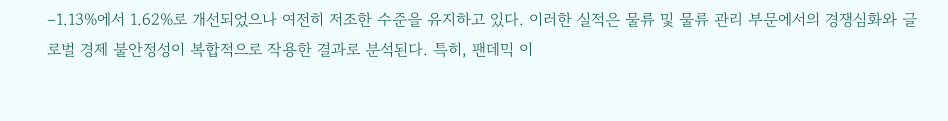–1.13%에서 1.62%로 개선되었으나 여전히 저조한 수준을 유지하고 있다. 이러한 실적은 물류 및 물류 관리 부문에서의 경쟁심화와 글로벌 경제 불안정성이 복합적으로 작용한 결과로 분석된다. 특히, 팬데믹 이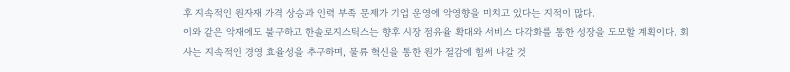후 지속적인 원자재 가격 상승과 인력 부족 문제가 기업 운영에 악영향을 미치고 있다는 지적이 많다.
이와 같은 악재에도 불구하고 한솔로지스틱스는 향후 시장 점유율 확대와 서비스 다각화를 통한 성장을 도모할 계획이다. 회사는 지속적인 경영 효율성을 추구하며, 물류 혁신을 통한 원가 절감에 힘써 나갈 것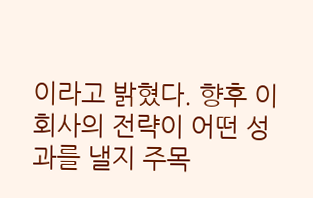이라고 밝혔다. 향후 이 회사의 전략이 어떤 성과를 낼지 주목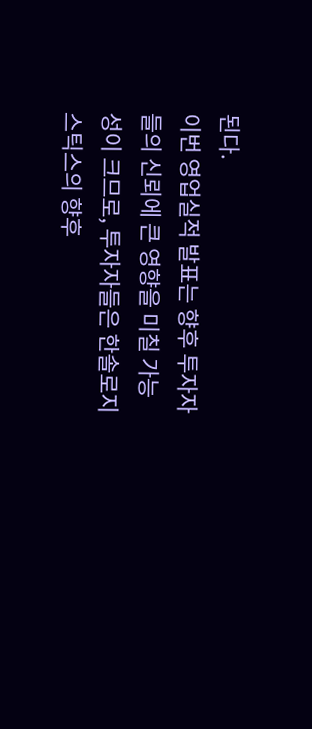된다.
이번 영업실적 발표는 향후 투자자들의 신뢰에 큰 영향을 미칠 가능성이 크므로, 투자자들은 한솔로지스틱스의 향후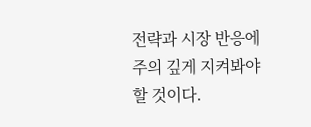전략과 시장 반응에 주의 깊게 지켜봐야 할 것이다.